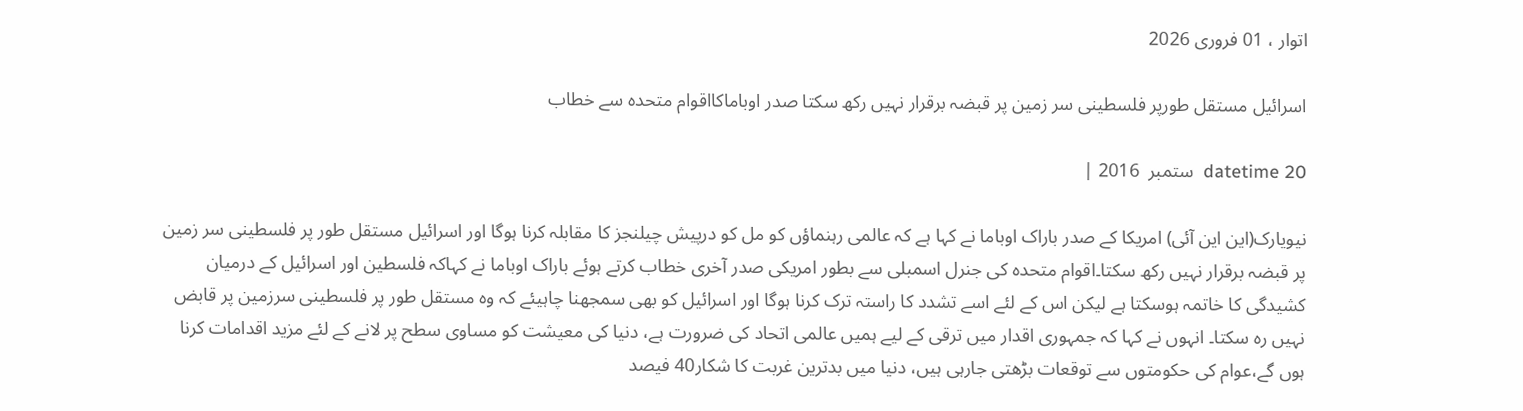اتوار ، 01 فروری 2026

اسرائیل مستقل طورپر فلسطینی سر زمین پر قبضہ برقرار نہیں رکھ سکتا صدر اوباماکااقوام متحدہ سے خطاب

datetime 20  ستمبر  2016 |

نیویارک(این این آئی) امریکا کے صدر باراک اوباما نے کہا ہے کہ عالمی رہنماؤں کو مل کو درپیش چیلنجز کا مقابلہ کرنا ہوگا اور اسرائیل مستقل طور پر فلسطینی سر زمین پر قبضہ برقرار نہیں رکھ سکتا۔اقوام متحدہ کی جنرل اسمبلی سے بطور امریکی صدر آخری خطاب کرتے ہوئے باراک اوباما نے کہاکہ فلسطین اور اسرائیل کے درمیان کشیدگی کا خاتمہ ہوسکتا ہے لیکن اس کے لئے اسے تشدد کا راستہ ترک کرنا ہوگا اور اسرائیل کو بھی سمجھنا چاہیئے کہ وہ مستقل طور پر فلسطینی سرزمین پر قابض نہیں رہ سکتا۔ انہوں نے کہا کہ جمہوری اقدار میں ترقی کے لیے ہمیں عالمی اتحاد کی ضرورت ہے، دنیا کی معیشت کو مساوی سطح پر لانے کے لئے مزید اقدامات کرنا ہوں گے،عوام کی حکومتوں سے توقعات بڑھتی جارہی ہیں، دنیا میں بدترین غربت کا شکار40 فیصد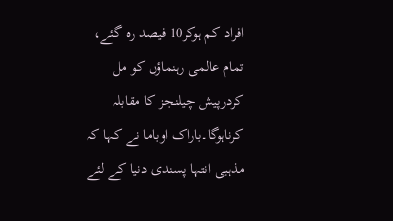افراد کم ہوکر10 فیصد رہ گئے، تمام عالمی رہنماؤں کو مل کردرپیش چیلنجز کا مقابلہ کرناہوگا۔باراک اوباما نے کہا کہ مذہبی انتہا پسندی دنیا کے لئے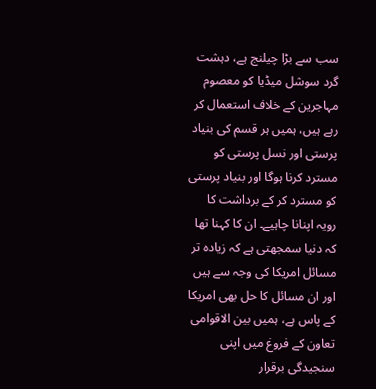سب سے بڑا چیلنج ہے، دہشت گرد سوشل میڈیا کو معصوم مہاجرین کے خلاف استعمال کر رہے ہیں، ہمیں ہر قسم کی بنیاد پرستی اور نسل پرستی کو مسترد کرنا ہوگا اور بنیاد پرستی کو مسترد کر کے برداشت کا رویہ اپنانا چاہیے۔ ان کا کہنا تھا کہ دنیا سمجھتی ہے کہ زیادہ تر مسائل امریکا کی وجہ سے ہیں اور ان مسائل کا حل بھی امریکا کے پاس ہے، ہمیں بین الاقوامی تعاون کے فروغ میں اپنی سنجیدگی برقرار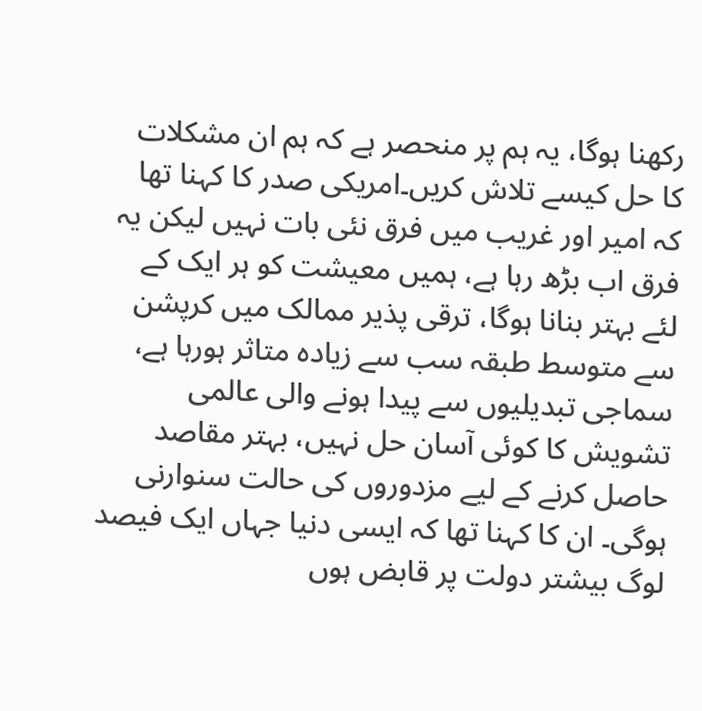رکھنا ہوگا، یہ ہم پر منحصر ہے کہ ہم ان مشکلات کا حل کیسے تلاش کریں۔امریکی صدر کا کہنا تھا کہ امیر اور غریب میں فرق نئی بات نہیں لیکن یہ فرق اب بڑھ رہا ہے، ہمیں معیشت کو ہر ایک کے لئے بہتر بنانا ہوگا، ترقی پذیر ممالک میں کرپشن سے متوسط طبقہ سب سے زیادہ متاثر ہورہا ہے، سماجی تبدیلیوں سے پیدا ہونے والی عالمی تشویش کا کوئی آسان حل نہیں، بہتر مقاصد حاصل کرنے کے لیے مزدوروں کی حالت سنوارنی ہوگی۔ ان کا کہنا تھا کہ ایسی دنیا جہاں ایک فیصد لوگ بیشتر دولت پر قابض ہوں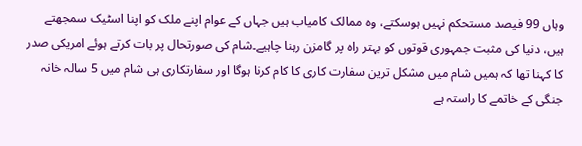وہاں 99 فیصد مستحکم نہیں ہوسکتے، وہ ممالک کامیاب ہیں جہاں کے عوام اپنے ملک کو اپنا اسٹیک سمجھتے ہیں، دنیا کی مثبت جمہوری قوتوں کو بہتر راہ پر گامزن رہنا چاہیے۔شام کی صورتحال پر بات کرتے ہوئے امریکی صدر کا کہنا تھا کہ ہمیں شام میں مشکل ترین سفارت کاری کا کام کرنا ہوگا اور سفارتکاری ہی شام میں 5 سالہ خانہ جنگی کے خاتمے کا راستہ ہے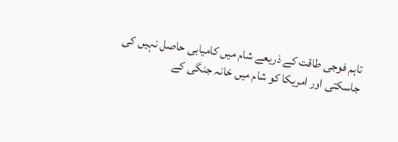تاہم فوجی طاقت کے ذریعے شام میں کامیابی حاصل نہیں کی جاسکتی اور امریکا کو شام میں خانہ جنگی کے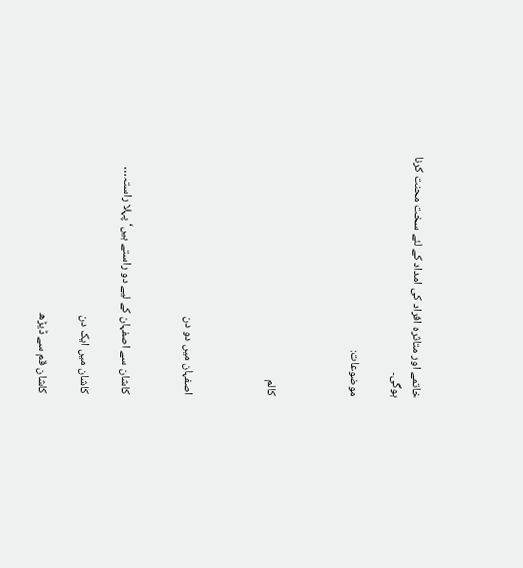خاتمے اور متاثرہ افراد کی امداد کے لئے سخت محنت کرنا ہوگی۔

موضوعات:



کالم



اصفہان میں دو دن


کاشان سے اصفہان کے لیے دو راستے ہیں‘ پہلا راستہ…

کاشان میں ایک دن

کاشان قم سے ڈیڑھ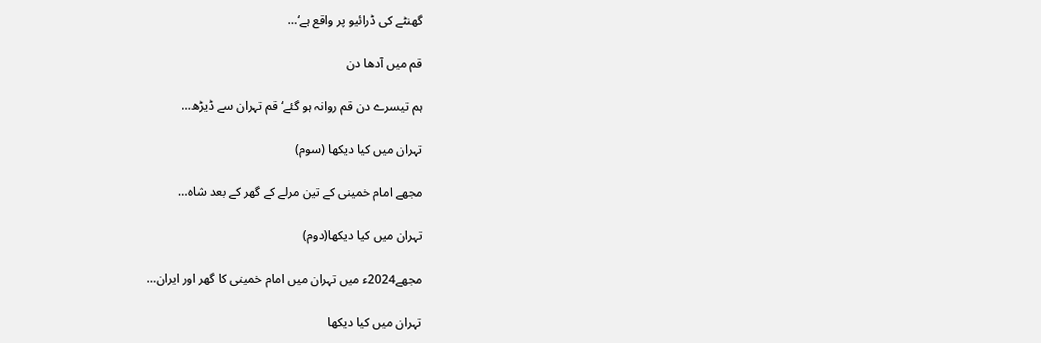گھنٹے کی ڈرائیو پر واقع ہے‘…

قم میں آدھا دن

ہم تیسرے دن قم روانہ ہو گئے‘ قم تہران سے ڈیڑھ…

تہران میں کیا دیکھا (سوم)

مجھے امام خمینی کے تین مرلے کے گھر کے بعد شاہ…

تہران میں کیا دیکھا(دوم)

مجھے2024ء میں تہران میں امام خمینی کا گھر اور ایران…

تہران میں کیا دیکھا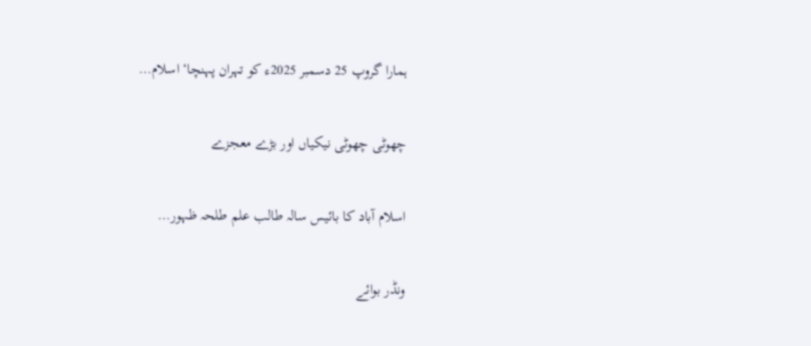ہمارا گروپ 25 دسمبر 2025ء کو تہران پہنچا‘ اسلام…

چھوٹی چھوٹی نیکیاں اور بڑے معجزے

اسلام آباد کا بائیس سالہ طالب علم طلحہ ظہور…

ونڈر بوائے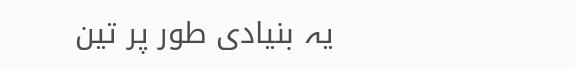یہ بنیادی طور پر تین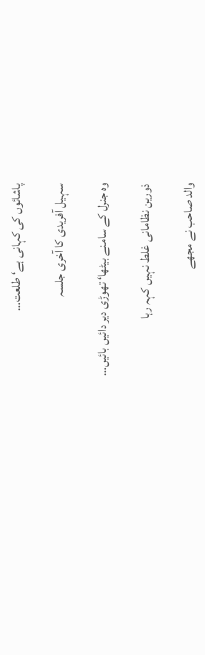پاشائوں کی کہانی ہے‘ طلعت…

سہیل آفریدی کا آخری جلسہ

وہ جنرل کے سامنے بیٹھا‘ تھوڑی دیر دائیں بائیں…

ذورین نظامانی غلط نہیں کہہ رہا

والد صاحب نے مجھے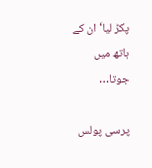پکڑ لیا‘ ان کے ہاتھ میں جوتا…

پرسی پولس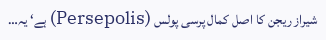شیراز ریجن کا اصل کمال پرسی پولس (Persepolis) ہے‘ یہ…